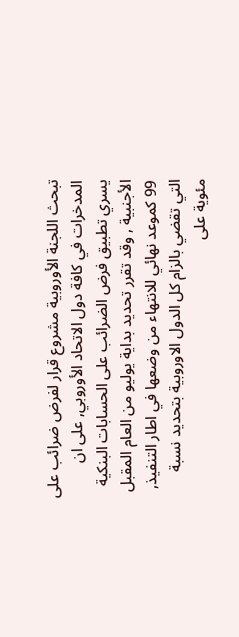تبحث اللجنة الأوروبية مشروع قرار لفرض ضرائب على المدخرات في كافة دول الاتحاد الأوروبي, على ان يسري تطبيق فرض الضرائب على الحسابات البنكية الأجنبية , وقد تقرر تحديد بداية يوليو من العام المقبل 99 كموعد نهائي للانتهاء من وضعها في اطار التنفيذ, التي تقضي بالزام كل الدول الاوروبية بتحديد نسبة مئوية على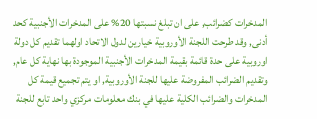المدخرات كضرائب, على ان تبلغ نسبتها 20% على المدخرات الأجنبية كحد أدنى, وقد طرحت اللجنة الأوروبية خيارين لدول الاتحاد اولهما تقديم كل دولة اوروبية على حدة قائمة بقيمة المدخرات الأجنبية الموجودة بها نهاية كل عام, وتقديم الضرائب المفروضة عليها للجنة الأوروبية, او يتم تجميع قيمة كل المدخرات والضرائب الكلية عليها في بنك معلومات مركزي واحد تابع للجنة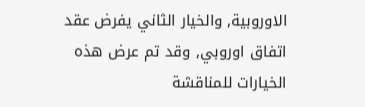الاوروبية, والخيار الثاني يفرض عقد اتفاق اوروبي, وقد تم عرض هذه الخيارات للمناقشة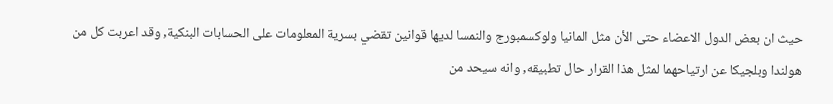حيث ان بعض الدول الاعضاء حتى الأن مثل المانيا ولوكسمبورج والنمسا لديها قوانين تقضي بسرية المعلومات على الحسابات البنكية, وقد اعربت كل من هولندا وبلجيكا عن ارتياحهما لمثل هذا القرار حال تطبيقه, وانه سيحد من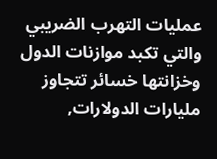عمليات التهرب الضريبي والتي تكبد موازنات الدول وخزانتها خسائر تتجاوز مليارات الدولارات,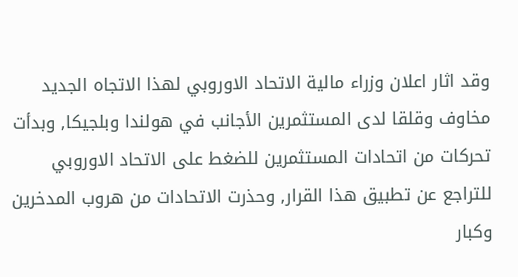وقد اثار اعلان وزراء مالية الاتحاد الاوروبي لهذا الاتجاه الجديد مخاوف وقلقا لدى المستثمرين الأجانب في هولندا وبلجيكا, وبدأت تحركات من اتحادات المستثمرين للضغط على الاتحاد الاوروبي للتراجع عن تطبيق هذا القرار, وحذرت الاتحادات من هروب المدخرين وكبار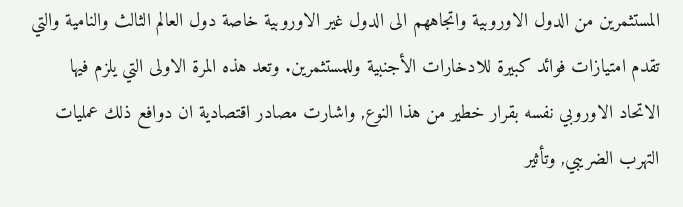المستثمرين من الدول الاوروبية واتجاههم الى الدول غير الاوروبية خاصة دول العالم الثالث والنامية والتي تقدم امتيازات فوائد كبيرة للادخارات الأجنبية وللمستثمرين. وتعد هذه المرة الاولى التي يلزم فيها الاتحاد الاوروبي نفسه بقرار خطير من هذا النوع, واشارت مصادر اقتصادية ان دوافع ذلك عمليات التهرب الضريبي, وتأثير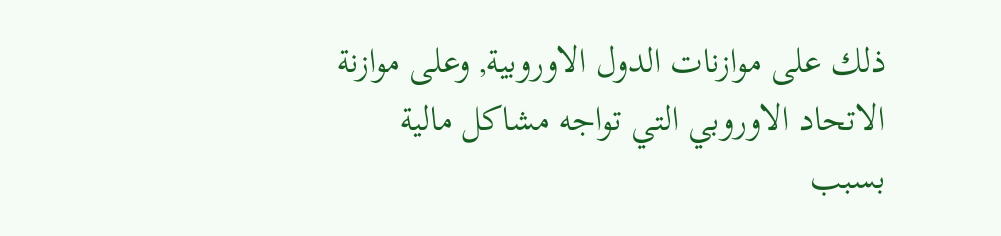ذلك على موازنات الدول الاوروبية, وعلى موازنة الاتحاد الاوروبي التي تواجه مشاكل مالية بسبب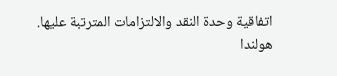اتفاقية وحدة النقد والالتزامات المترتبة عليها. هولندا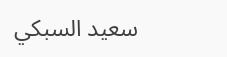سعيد السبكي